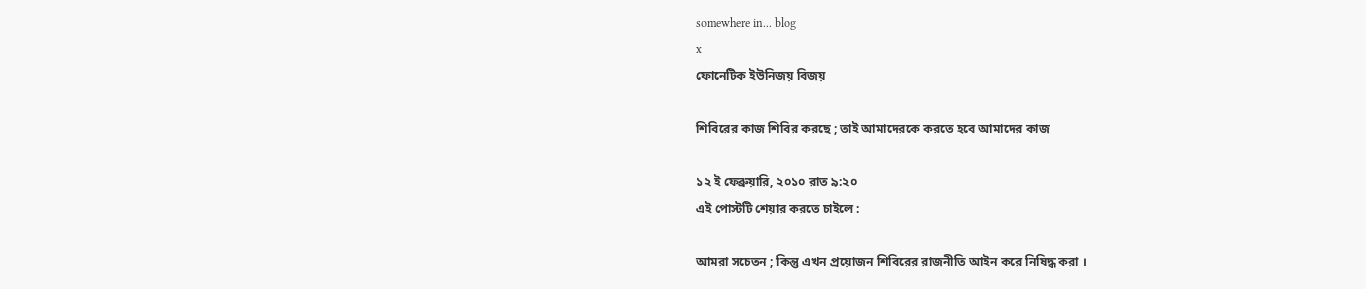somewhere in... blog
x
ফোনেটিক ইউনিজয় বিজয়

শিবিরের কাজ শিবির করছে ; তাই আমাদেরকে করতে হবে আমাদের কাজ

১২ ই ফেব্রুয়ারি, ২০১০ রাত ৯:২০
এই পোস্টটি শেয়ার করতে চাইলে :

আমরা সচেতন ; কিন্তু এখন প্রয়োজন শিবিরের রাজনীতি আইন করে নিষিদ্ধ করা ।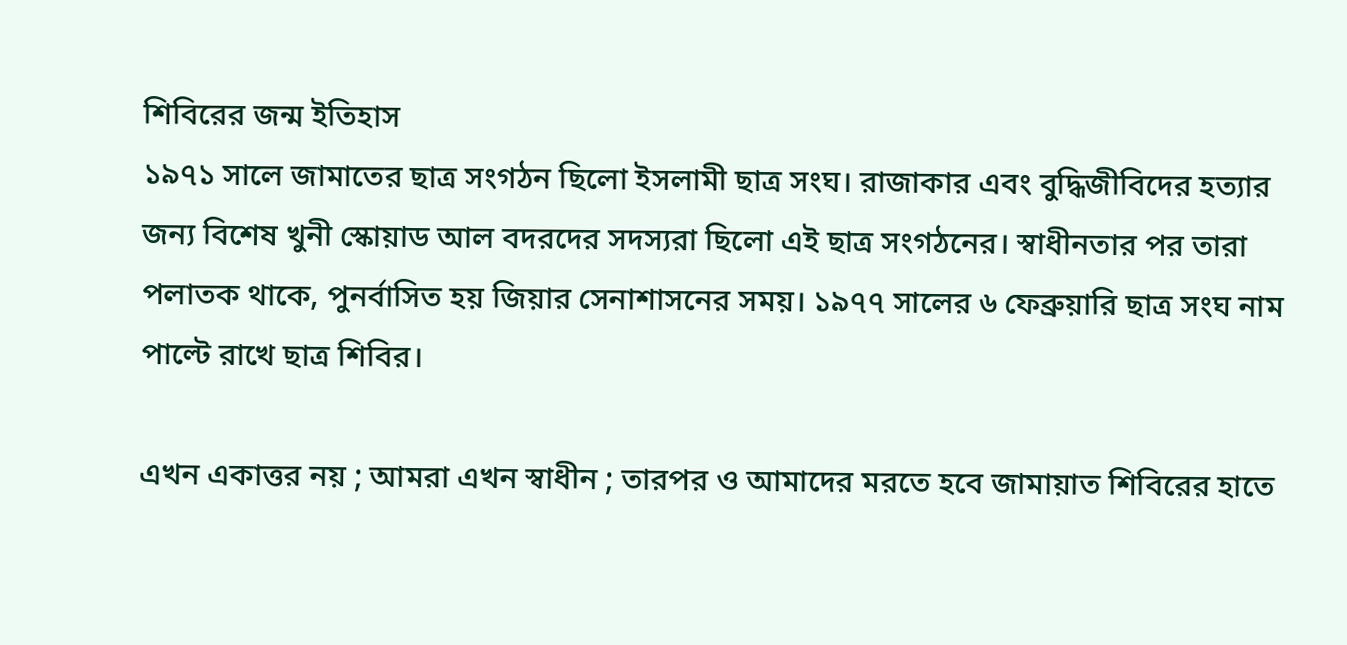শিবিরের জন্ম ইতিহাস
১৯৭১ সালে জামাতের ছাত্র সংগঠন ছিলো ইসলামী ছাত্র সংঘ। রাজাকার এবং বুদ্ধিজীবিদের হত্যার জন্য বিশেষ খুনী স্কোয়াড আল বদরদের সদস্যরা ছিলো এই ছাত্র সংগঠনের। স্বাধীনতার পর তারা পলাতক থাকে, পুনর্বাসিত হয় জিয়ার সেনাশাসনের সময়। ১৯৭৭ সালের ৬ ফেব্রুয়ারি ছাত্র সংঘ নাম পাল্টে রাখে ছাত্র শিবির।

এখন একাত্তর নয় ; আমরা এখন স্বাধীন ; তারপর ও আমাদের মরতে হবে জামায়াত শিবিরের হাতে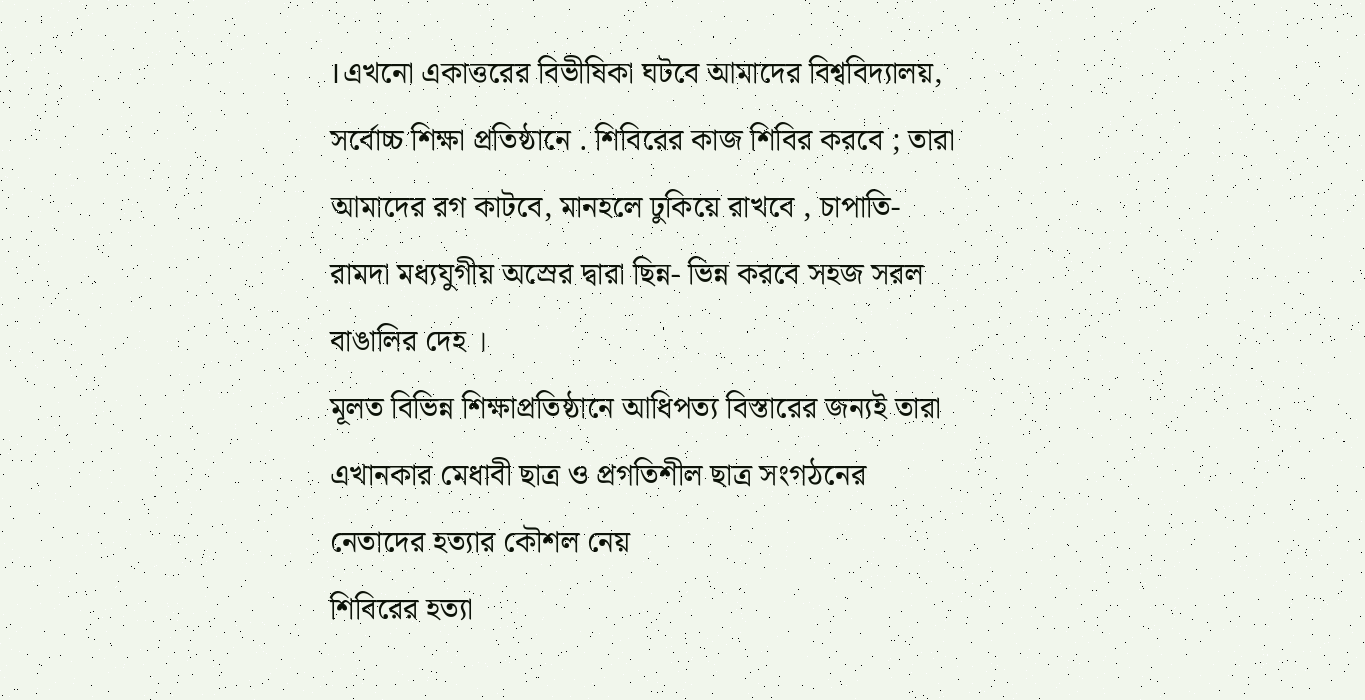।এখনো একাত্তরের বিভীষিকা ঘটবে আমাদের বিশ্ববিদ্যালয়, সর্বোচ্চ শিক্ষা প্রতিষ্ঠানে . শিবিরের কাজ শিবির করবে ; তারা আমাদের রগ কাটবে, মানহলে ঢুকিয়ে রাখবে , চাপাতি- রামদা মধ্যযুগীয় অস্রের দ্বারা ছিন্ন- ভিন্ন করবে সহজ সরল বাঙালির দেহ ।
মূলত বিভিন্ন শিক্ষাপ্রতিষ্ঠানে আধিপত্য বিস্তারের জন্যই তারা এখানকার মেধাবী ছাত্র ও প্রগতিশীল ছাত্র সংগঠনের নেতাদের হত্যার কৌশল নেয়
শিবিরের হত্যা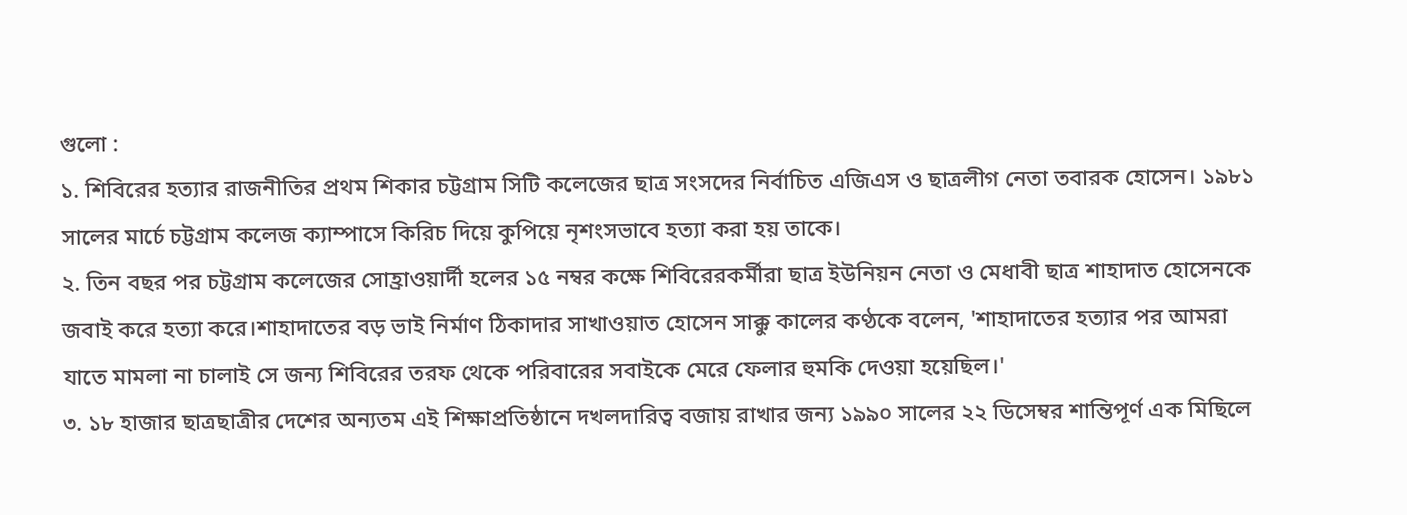গুলো :
১. শিবিরের হত্যার রাজনীতির প্রথম শিকার চট্টগ্রাম সিটি কলেজের ছাত্র সংসদের নির্বাচিত এজিএস ও ছাত্রলীগ নেতা তবারক হোসেন। ১৯৮১ সালের মার্চে চট্টগ্রাম কলেজ ক্যাম্পাসে কিরিচ দিয়ে কুপিয়ে নৃশংসভাবে হত্যা করা হয় তাকে।
২. তিন বছর পর চট্টগ্রাম কলেজের সোহ্রাওয়ার্দী হলের ১৫ নম্বর কক্ষে শিবিরেরকর্মীরা ছাত্র ইউনিয়ন নেতা ও মেধাবী ছাত্র শাহাদাত হোসেনকে জবাই করে হত্যা করে।শাহাদাতের বড় ভাই নির্মাণ ঠিকাদার সাখাওয়াত হোসেন সাক্কু কালের কণ্ঠকে বলেন, 'শাহাদাতের হত্যার পর আমরা যাতে মামলা না চালাই সে জন্য শিবিরের তরফ থেকে পরিবারের সবাইকে মেরে ফেলার হুমকি দেওয়া হয়েছিল।'
৩. ১৮ হাজার ছাত্রছাত্রীর দেশের অন্যতম এই শিক্ষাপ্রতিষ্ঠানে দখলদারিত্ব বজায় রাখার জন্য ১৯৯০ সালের ২২ ডিসেম্বর শান্তিপূর্ণ এক মিছিলে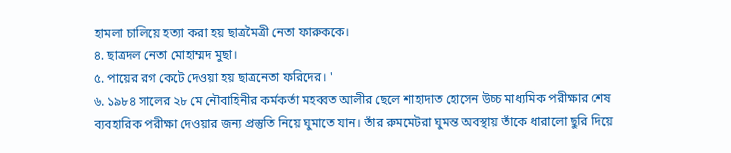হামলা চালিয়ে হত্যা করা হয় ছাত্রমৈত্রী নেতা ফারুককে।
৪. ছাত্রদল নেতা মোহাম্মদ মুছা।
৫. পায়ের রগ কেটে দেওয়া হয় ছাত্রনেতা ফরিদের। '
৬. ১৯৮৪ সালের ২৮ মে নৌবাহিনীর কর্মকর্তা মহব্বত আলীর ছেলে শাহাদাত হোসেন উচ্চ মাধ্যমিক পরীক্ষার শেষ ব্যবহারিক পরীক্ষা দেওয়ার জন্য প্রস্তুতি নিয়ে ঘুমাতে যান। তাঁর রুমমেটরা ঘুমন্ত অবস্থায় তাঁকে ধারালো ছুরি দিয়ে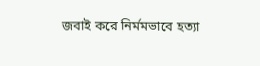জবাই করে নির্মমভাবে হত্যা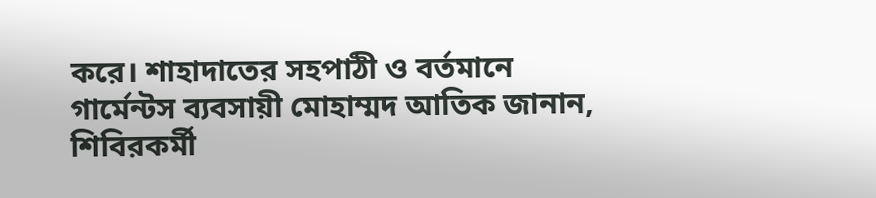করে। শাহাদাতের সহপাঠী ও বর্তমানে গার্মেন্টস ব্যবসায়ী মোহাম্মদ আতিক জানান, শিবিরকর্মী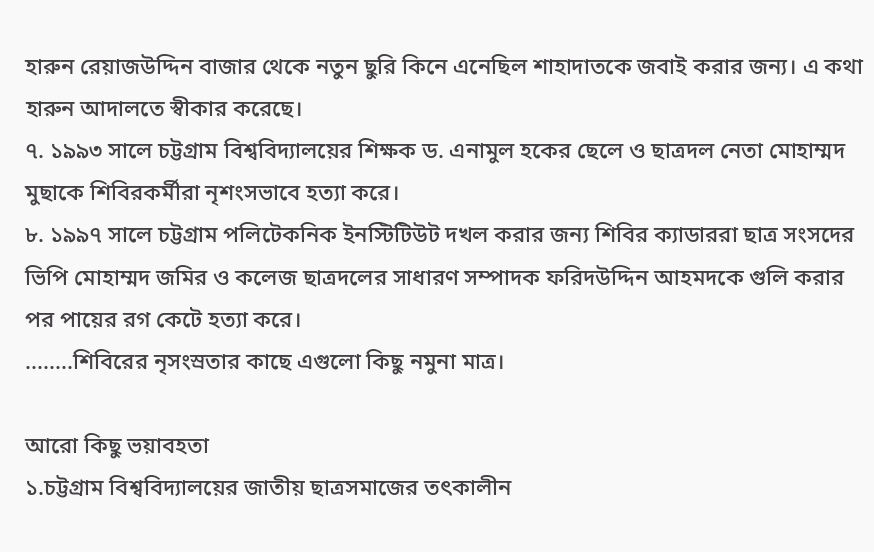হারুন রেয়াজউদ্দিন বাজার থেকে নতুন ছুরি কিনে এনেছিল শাহাদাতকে জবাই করার জন্য। এ কথা হারুন আদালতে স্বীকার করেছে।
৭. ১৯৯৩ সালে চট্টগ্রাম বিশ্ববিদ্যালয়ের শিক্ষক ড. এনামুল হকের ছেলে ও ছাত্রদল নেতা মোহাম্মদ মুছাকে শিবিরকর্মীরা নৃশংসভাবে হত্যা করে।
৮. ১৯৯৭ সালে চট্টগ্রাম পলিটেকনিক ইনস্টিটিউট দখল করার জন্য শিবির ক্যাডাররা ছাত্র সংসদের ভিপি মোহাম্মদ জমির ও কলেজ ছাত্রদলের সাধারণ সম্পাদক ফরিদউদ্দিন আহমদকে গুলি করার পর পায়ের রগ কেটে হত্যা করে।
........শিবিরের নৃসংস্রতার কাছে এগুলো কিছু নমুনা মাত্র।

আরো কিছু ভয়াবহতা
১.চট্টগ্রাম বিশ্ববিদ্যালয়ের জাতীয় ছাত্রসমাজের তৎকালীন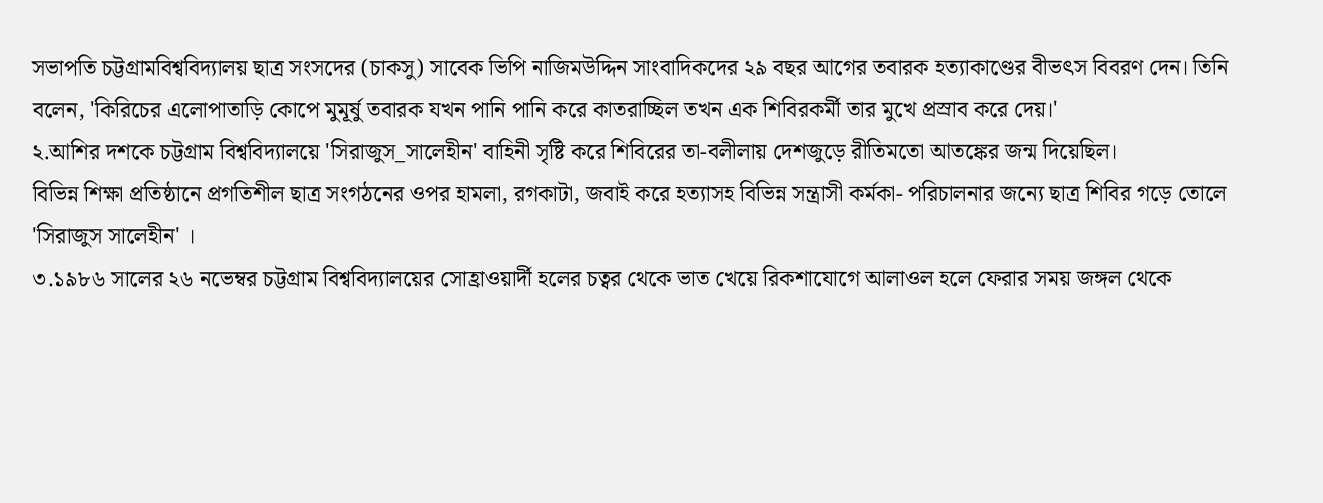সভাপতি চট্টগ্রামবিশ্ববিদ্যালয় ছাত্র সংসদের (চাকসু) সাবেক ভিপি নাজিমউদ্দিন সাংবাদিকদের ২৯ বছর আগের তবারক হত্যাকাণ্ডের বীভৎস বিবরণ দেন। তিনি বলেন, 'কিরিচের এলোপাতাড়ি কোপে মুমূর্ষু তবারক যখন পানি পানি করে কাতরাচ্ছিল তখন এক শিবিরকর্মী তার মুখে প্রস্রাব করে দেয়।'
২.আশির দশকে চট্টগ্রাম বিশ্ববিদ্যালয়ে 'সিরাজুস_সালেহীন' বাহিনী সৃষ্টি করে শিবিরের তা-বলীলায় দেশজুড়ে রীতিমতো আতঙ্কের জন্ম দিয়েছিল।
বিভিন্ন শিক্ষা প্রতিষ্ঠানে প্রগতিশীল ছাত্র সংগঠনের ওপর হামলা, রগকাটা, জবাই করে হত্যাসহ বিভিন্ন সন্ত্রাসী কর্মকা- পরিচালনার জন্যে ছাত্র শিবির গড়ে তোলে 'সিরাজুস সালেহীন' ।
৩.১৯৮৬ সালের ২৬ নভেম্বর চট্টগ্রাম বিশ্ববিদ্যালয়ের সোহ্রাওয়ার্দী হলের চত্বর থেকে ভাত খেয়ে রিকশাযোগে আলাওল হলে ফেরার সময় জঙ্গল থেকে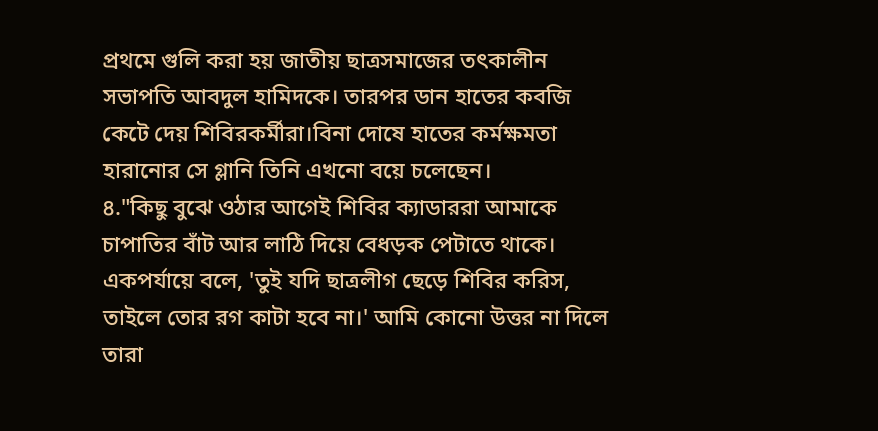প্রথমে গুলি করা হয় জাতীয় ছাত্রসমাজের তৎকালীন সভাপতি আবদুল হামিদকে। তারপর ডান হাতের কবজি কেটে দেয় শিবিরকর্মীরা।বিনা দোষে হাতের কর্মক্ষমতা হারানোর সে গ্লানি তিনি এখনো বয়ে চলেছেন।
৪."কিছু বুঝে ওঠার আগেই শিবির ক্যাডাররা আমাকে চাপাতির বাঁট আর লাঠি দিয়ে বেধড়ক পেটাতে থাকে। একপর্যায়ে বলে, 'তুই যদি ছাত্রলীগ ছেড়ে শিবির করিস, তাইলে তোর রগ কাটা হবে না।' আমি কোনো উত্তর না দিলে তারা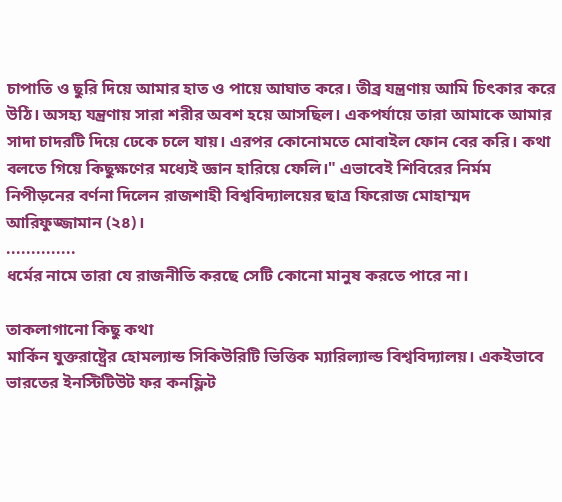চাপাতি ও ছুরি দিয়ে আমার হাত ও পায়ে আঘাত করে। তীব্র যন্ত্রণায় আমি চিৎকার করে উঠি। অসহ্য যন্ত্রণায় সারা শরীর অবশ হয়ে আসছিল। একপর্যায়ে তারা আমাকে আমার সাদা চাদরটি দিয়ে ঢেকে চলে যায়। এরপর কোনোমতে মোবাইল ফোন বের করি। কথা বলতে গিয়ে কিছুক্ষণের মধ্যেই জ্ঞান হারিয়ে ফেলি।" এভাবেই শিবিরের নির্মম নিপীড়নের বর্ণনা দিলেন রাজশাহী বিশ্ববিদ্যালয়ের ছাত্র ফিরোজ মোহাম্মদ আরিফুজ্জামান (২৪)।
..............
ধর্মের নামে তারা যে রাজনীতি করছে সেটি কোনো মানুষ করতে পারে না।

তাকলাগানো কিছু কথা
মার্কিন যুক্তরাষ্ট্রের হোমল্যান্ড সিকিউরিটি ভিত্তিক ম্যারিল্যাল্ড বিশ্ববিদ্যালয়। একইভাবে ভারতের ইনস্টিটিউট ফর কনফ্লিট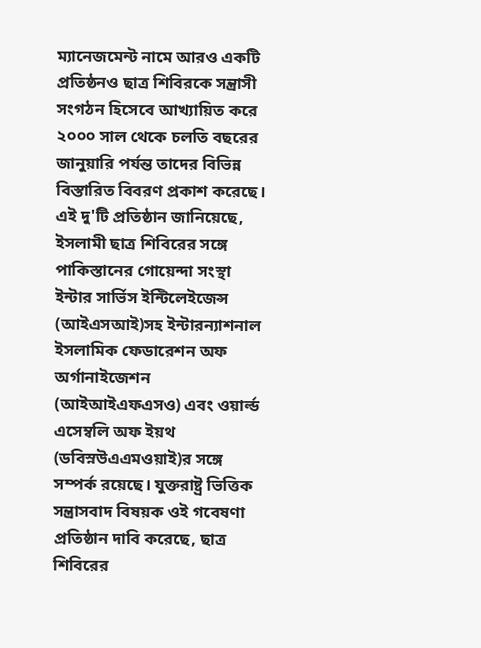ম্যানেজমেন্ট নামে আরও একটি প্রতিষ্ঠনও ছাত্র শিবিরকে সন্ত্রাসী সংগঠন হিসেবে আখ্যায়িত করে ২০০০ সাল থেকে চলতি বছরের জানুয়ারি পর্যন্ত তাদের বিভিন্ন বিস্তারিত বিবরণ প্রকাশ করেছে। এই দু'টি প্রতিষ্ঠান জানিয়েছে, ইসলামী ছাত্র শিবিরের সঙ্গে পাকিস্তানের গোয়েন্দা সংস্থা ইন্টার সার্ভিস ইন্টিলেইজেন্স (আইএসআই)সহ ইন্টারন্যাশনাল ইসলামিক ফেডারেশন অফ অর্গানাইজেশন (আইআইএফএসও) এবং ওয়ার্ল্ড এসেম্বলি অফ ইয়থ (ডবিস্নউএএমওয়াই)র সঙ্গে সম্পর্ক রয়েছে। যুক্তরাষ্ট্র ভিত্তিক সন্ত্রাসবাদ বিষয়ক ওই গবেষণা প্রতিষ্ঠান দাবি করেছে, ছাত্র শিবিরের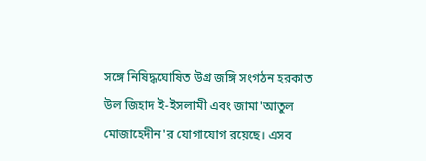সঙ্গে নিষিদ্ধঘোষিত উগ্র জঙ্গি সংগঠন হরকাত উল জিহাদ ই-ইসলামী এবং জামা'আতুল মোজাহেদীন'র যোগাযোগ রয়েছে। এসব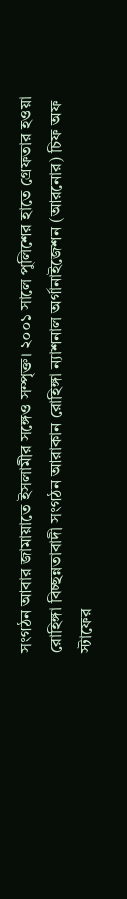সংগঠন আবার জামায়াতে ইসলামীর সঙ্গেও সম্পৃক্ত। ২০০১ সালে পুলিশের হাতে গ্রেফতার হওয়া রোহিঙ্গা বিচ্ছন্নতাবাদী সংগঠন আরাকান রোহিঙ্গা ন্যাশনাল অর্গানাইজেশন (আরনোর) চিফ অফ স্টাফের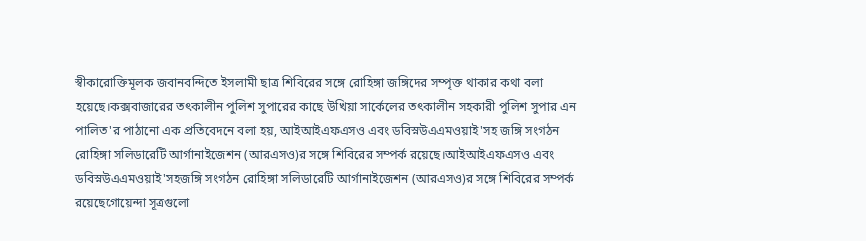স্বীকারোক্তিমূলক জবানবন্দিতে ইসলামী ছাত্র শিবিরের সঙ্গে রোহিঙ্গা জঙ্গিদের সম্পৃক্ত থাকার কথা বলা হয়েছে।কক্সবাজারের তৎকালীন পুলিশ সুপারের কাছে উখিয়া সার্কেলের তৎকালীন সহকারী পুলিশ সুপার এন পালিত'র পাঠানো এক প্রতিবেদনে বলা হয়, আইআইএফএসও এবং ডবিস্নউএএমওয়াই'সহ জঙ্গি সংগঠন রোহিঙ্গা সলিডারেটি আর্গানাইজেশন (আরএসও)র সঙ্গে শিবিরের সম্পর্ক রয়েছে।আইআইএফএসও এবং ডবিস্নউএএমওয়াই'সহজঙ্গি সংগঠন রোহিঙ্গা সলিডারেটি আর্গানাইজেশন (আরএসও)র সঙ্গে শিবিরের সম্পর্ক রয়েছেগোয়েন্দা সূত্রগুলো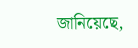জানিয়েছে,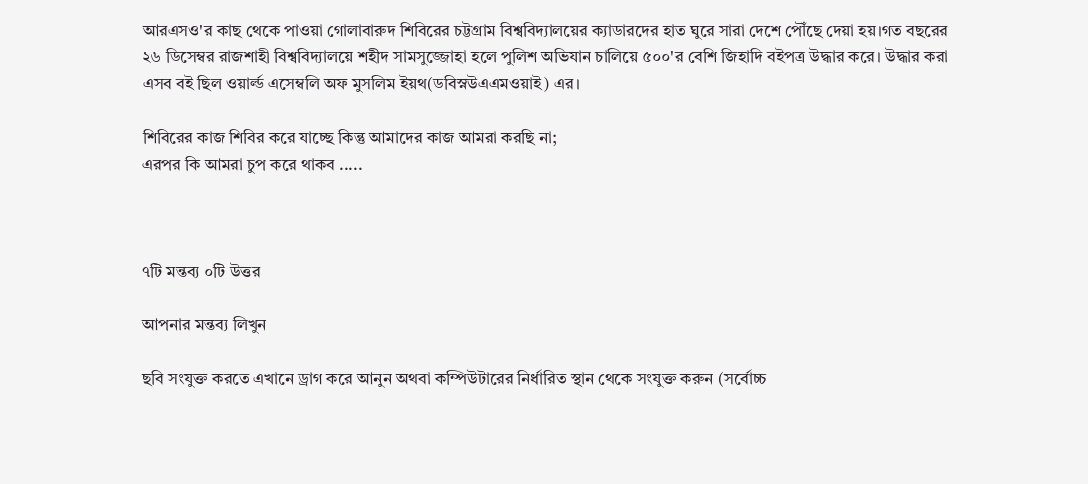আরএসও'র কাছ থেকে পাওয়া গোলাবারুদ শিবিরের চট্টগ্রাম বিশ্ববিদ্যালয়ের ক্যাডারদের হাত ঘুরে সারা দেশে পৌঁছে দেয়া হয়।গত বছরের ২৬ ডিসেম্বর রাজশাহী বিশ্ববিদ্যালয়ে শহীদ সামসুজ্জোহা হলে পুলিশ অভিযান চালিয়ে ৫০০'র বেশি জিহাদি বইপত্র উদ্ধার করে। উদ্ধার করা এসব বই ছিল ওয়ার্ল্ড এসেম্বলি অফ মুসলিম ইয়থ(ডবিস্নউএএমওয়াই) এর।

শিবিরের কাজ শিবির করে যাচ্ছে কিন্তু আমাদের কাজ আমরা করছি না;
এরপর কি আমরা চুপ করে থাকব .....



৭টি মন্তব্য ০টি উত্তর

আপনার মন্তব্য লিখুন

ছবি সংযুক্ত করতে এখানে ড্রাগ করে আনুন অথবা কম্পিউটারের নির্ধারিত স্থান থেকে সংযুক্ত করুন (সর্বোচ্চ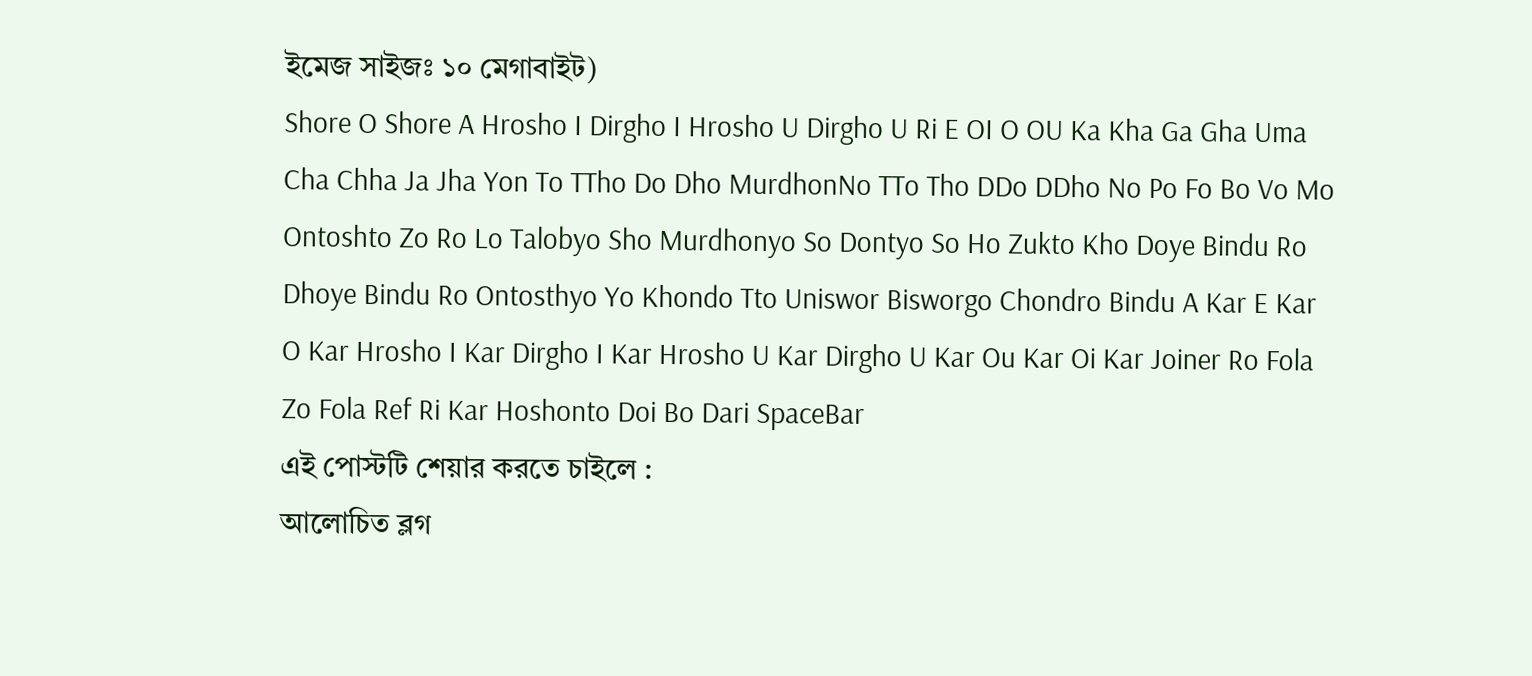ইমেজ সাইজঃ ১০ মেগাবাইট)
Shore O Shore A Hrosho I Dirgho I Hrosho U Dirgho U Ri E OI O OU Ka Kha Ga Gha Uma Cha Chha Ja Jha Yon To TTho Do Dho MurdhonNo TTo Tho DDo DDho No Po Fo Bo Vo Mo Ontoshto Zo Ro Lo Talobyo Sho Murdhonyo So Dontyo So Ho Zukto Kho Doye Bindu Ro Dhoye Bindu Ro Ontosthyo Yo Khondo Tto Uniswor Bisworgo Chondro Bindu A Kar E Kar O Kar Hrosho I Kar Dirgho I Kar Hrosho U Kar Dirgho U Kar Ou Kar Oi Kar Joiner Ro Fola Zo Fola Ref Ri Kar Hoshonto Doi Bo Dari SpaceBar
এই পোস্টটি শেয়ার করতে চাইলে :
আলোচিত ব্লগ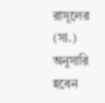রাসূলের (সা.) অনুসারি হবেন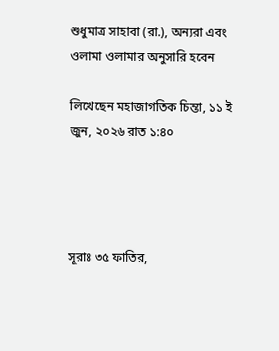শুধুমাত্র সাহাবা (রা.), অন্যরা এবং ওলামা ওলামার অনুসারি হবেন

লিখেছেন মহাজাগতিক চিন্তা, ১১ ই জুন, ২০২৬ রাত ১:৪০




সূরাঃ ৩৫ ফাতির,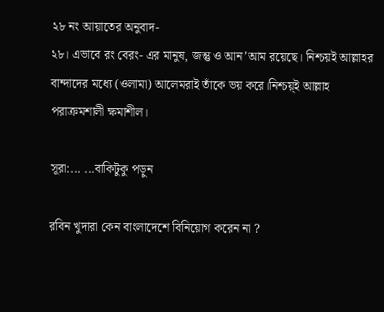২৮ নং আয়াতের অনুবাদ-
২৮। এভাবে রং বেরং- এর মানুষ, জন্তু ও আন’আম রয়েছে। নিশ্চয়ই আল্লাহর বান্দাদের মধ্যে (ওলামা) আলেমরাই তাঁকে ভয় করে।নিশ্চয়্ই আল্লাহ পরাক্রমশালী ক্ষমাশীল।

সূরা:... ...বাকিটুকু পড়ুন

রবিন খুদারা কেন বাংলাদেশে বিনিয়োগ করেন না ?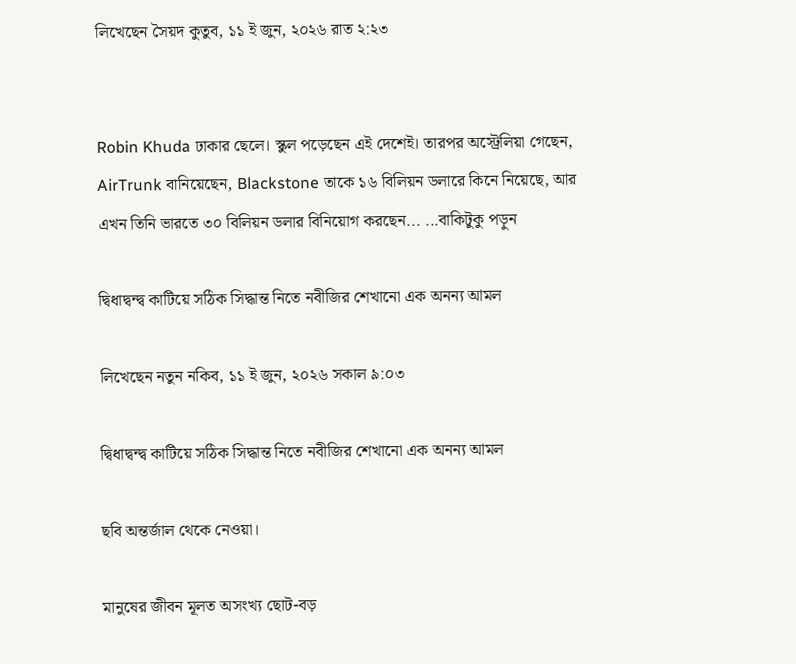লিখেছেন সৈয়দ কুতুব, ১১ ই জুন, ২০২৬ রাত ২:২৩


Robin Khuda ঢাকার ছেলে। স্কুল পড়েছেন এই দেশেই। তারপর অস্ট্রেলিয়া গেছেন, AirTrunk বানিয়েছেন, Blackstone তাকে ১৬ বিলিয়ন ডলারে কিনে নিয়েছে, আর এখন তিনি ভারতে ৩০ বিলিয়ন ডলার বিনিয়োগ করছেন... ...বাকিটুকু পড়ুন

দ্বিধাদ্বন্দ্ব কাটিয়ে সঠিক সিদ্ধান্ত নিতে নবীজির শেখানো এক অনন্য আমল

লিখেছেন নতুন নকিব, ১১ ই জুন, ২০২৬ সকাল ৯:০৩

দ্বিধাদ্বন্দ্ব কাটিয়ে সঠিক সিদ্ধান্ত নিতে নবীজির শেখানো এক অনন্য আমল

ছবি অন্তর্জাল থেকে নেওয়া।

মানুষের জীবন মূলত অসংখ্য ছোট-বড়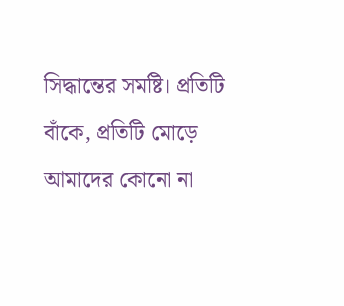সিদ্ধান্তের সমষ্টি। প্রতিটি বাঁকে, প্রতিটি মোড়ে আমাদের কোনো না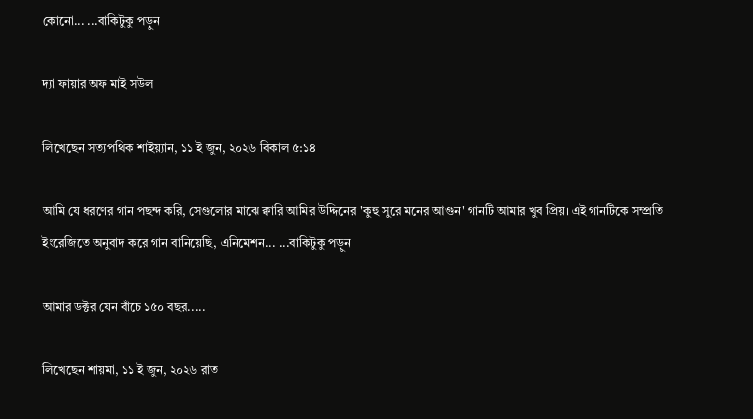কোনো... ...বাকিটুকু পড়ুন

দ্যা ফায়ার অফ মাই সউল

লিখেছেন সত্যপথিক শাইয়্যান, ১১ ই জুন, ২০২৬ বিকাল ৫:১৪

আমি যে ধরণের গান পছন্দ করি, সেগুলোর মাঝে ক্বারি আমির উদ্দিনের 'কুহু সুরে মনের আগুন' গানটি আমার খুব প্রিয়। এই গানটিকে সম্প্রতি ইংরেজিতে অনুবাদ করে গান বানিয়েছি, এনিমেশন... ...বাকিটুকু পড়ুন

আমার ডক্টর যেন বাঁচে ১৫০ বছর.....

লিখেছেন শায়মা, ১১ ই জুন, ২০২৬ রাত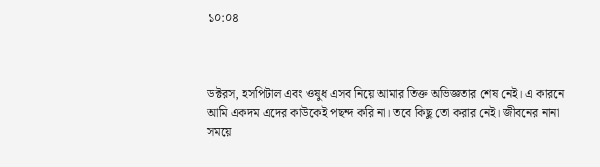১০:০৪



ডক্টরস, হসপিটাল এবং ওষুধ এসব নিয়ে আমার তিক্ত অভিজ্ঞতার শেষ নেই। এ কারনে আমি একদম এদের কাউকেই পছন্দ করি না। তবে কিছু তো করার নেই। জীবনের নানা সময়ে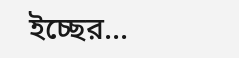ইচ্ছের...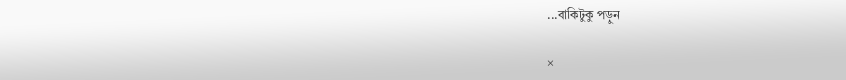...বাকিটুকু পড়ুন

×